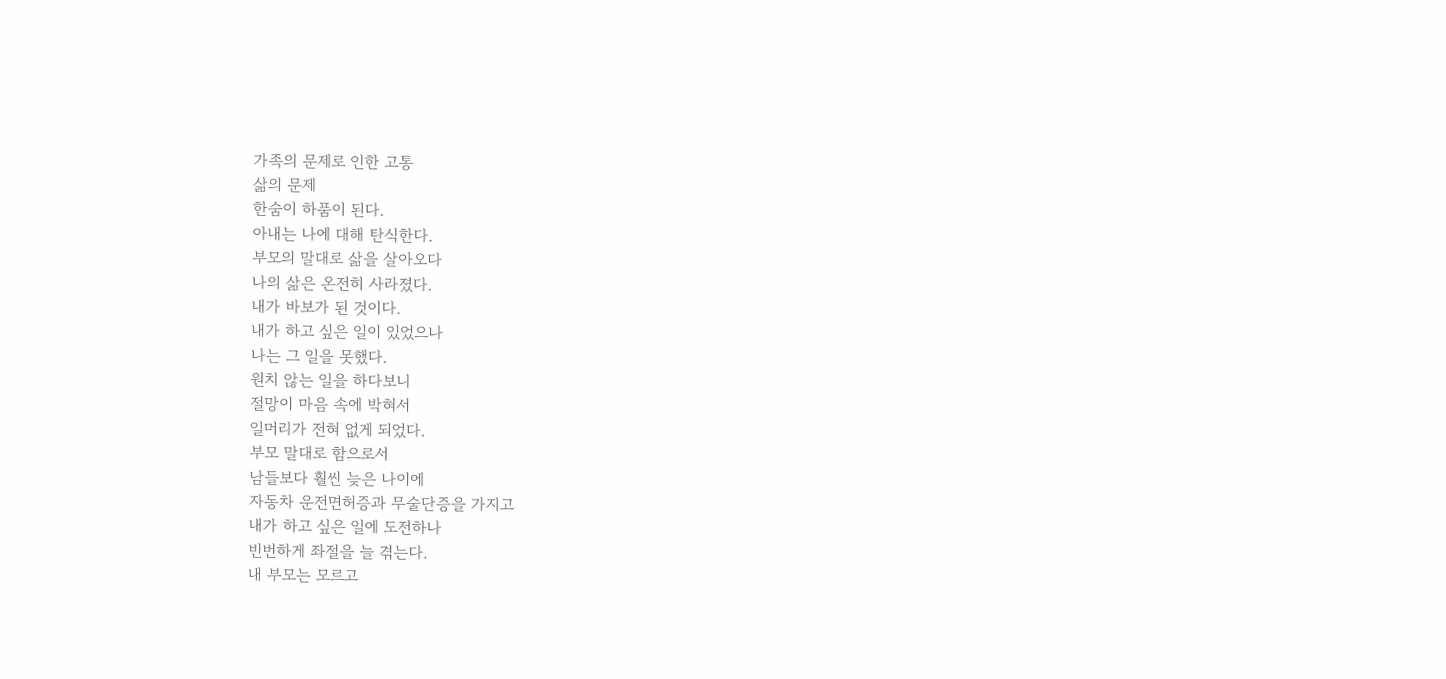가족의 문제로 인한 고통
삶의 문제
한숨이 하품이 된다.
아내는 나에 대해 탄식한다.
부모의 말대로 삶을 살아오다
나의 삶은 온전히 사라졌다.
내가 바보가 된 것이다.
내가 하고 싶은 일이 있었으나
나는 그 일을 못했다.
원치 않는 일을 하다보니
절망이 마음 속에 박혀서
일머리가 전혀 없게 되었다.
부모 말대로 함으로서
남들보다 훨씬 늦은 나이에
자동차 운전면허증과 무술단증을 가지고
내가 하고 싶은 일에 도전하나
빈번하게 좌절을 늘 겪는다.
내 부모는 모르고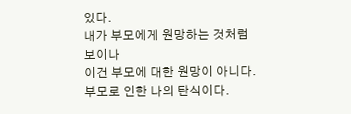있다.
내가 부모에게 원망하는 것처럼 보이나
이건 부모에 대한 원망이 아니다.
부모로 인한 나의 탄식이다.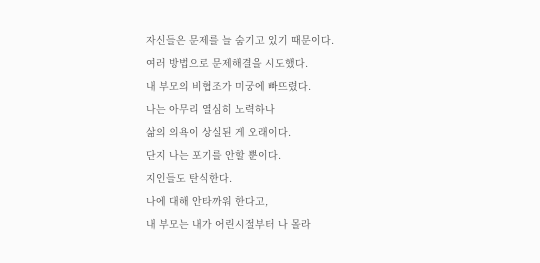자신들은 문제를 늘 숨기고 있기 때문이다.
여러 방법으로 문제해결을 시도했다.
내 부모의 비협조가 미궁에 빠뜨렸다.
나는 아무리 열심히 노력하나
삶의 의욕이 상실된 게 오래이다.
단지 나는 포기를 안할 뿐이다.
지인들도 탄식한다.
나에 대해 안타까워 한다고,
내 부모는 내가 어린시절부터 나 몰라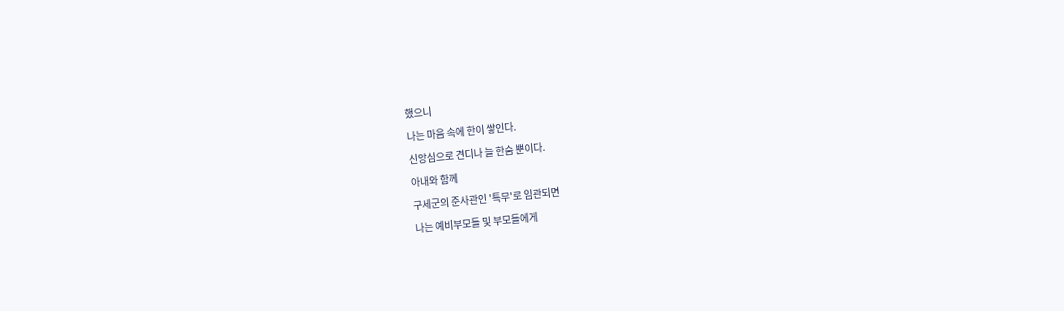했으니
나는 마음 속에 한이 쌓인다.
신앙심으로 견디나 늘 한숨 뿐이다.
아내와 함께
구세군의 준사관인 '특무'로 임관되면
나는 예비부모들 및 부모들에게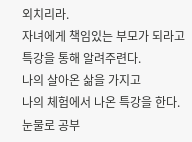외치리라.
자녀에게 책임있는 부모가 되라고
특강을 통해 알려주련다.
나의 살아온 삶을 가지고
나의 체험에서 나온 특강을 한다.
눈물로 공부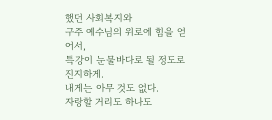했던 사회복지와
구주 예수님의 위로에 힘을 얻어서,
특강이 눈물바다로 될 정도로 진지하게.
내게는 아무 것도 없다.
자랑할 거리도 하나도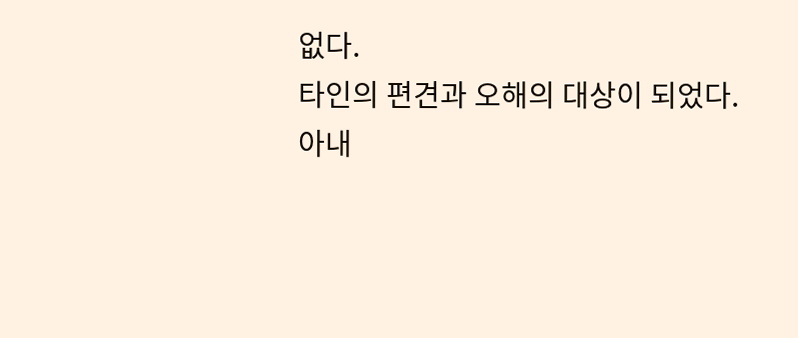없다.
타인의 편견과 오해의 대상이 되었다.
아내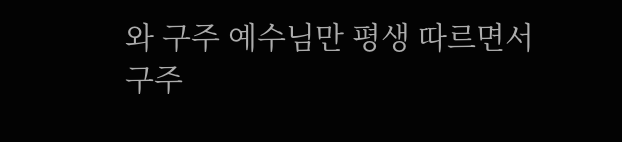와 구주 예수님만 평생 따르면서
구주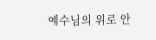예수님의 위로 안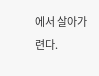에서 살아가련다.